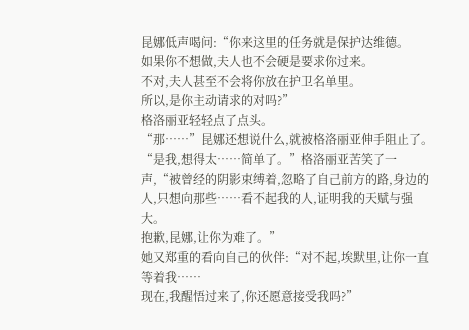昆娜低声喝问:“你来这里的任务就是保护达维德。
如果你不想做,夫人也不会硬是要求你过来。
不对,夫人甚至不会将你放在护卫名单里。
所以,是你主动请求的对吗?”
格洛丽亚轻轻点了点头。
“那……”昆娜还想说什么,就被格洛丽亚伸手阻止了。
“是我,想得太……简单了。”格洛丽亚苦笑了一声,“被曾经的阴影束缚着,忽略了自己前方的路,身边的人,只想向那些……看不起我的人,证明我的天赋与强大。
抱歉,昆娜,让你为难了。”
她又郑重的看向自己的伙伴:“对不起,埃默里,让你一直等着我……
现在,我醒悟过来了,你还愿意接受我吗?”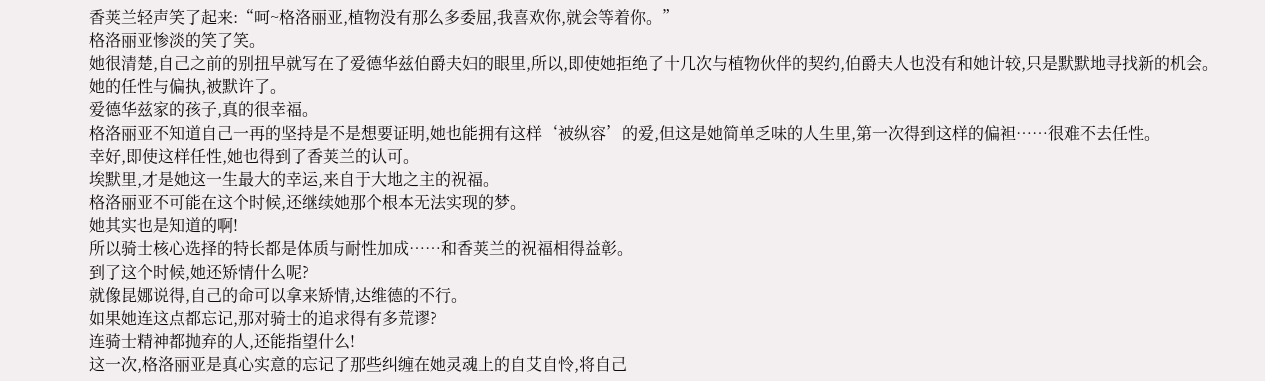香荚兰轻声笑了起来:“呵~格洛丽亚,植物没有那么多委屈,我喜欢你,就会等着你。”
格洛丽亚惨淡的笑了笑。
她很清楚,自己之前的别扭早就写在了爱德华兹伯爵夫妇的眼里,所以,即使她拒绝了十几次与植物伙伴的契约,伯爵夫人也没有和她计较,只是默默地寻找新的机会。
她的任性与偏执,被默许了。
爱德华兹家的孩子,真的很幸福。
格洛丽亚不知道自己一再的坚持是不是想要证明,她也能拥有这样‘被纵容’的爱,但这是她简单乏味的人生里,第一次得到这样的偏袒……很难不去任性。
幸好,即使这样任性,她也得到了香荚兰的认可。
埃默里,才是她这一生最大的幸运,来自于大地之主的祝福。
格洛丽亚不可能在这个时候,还继续她那个根本无法实现的梦。
她其实也是知道的啊!
所以骑士核心选择的特长都是体质与耐性加成……和香荚兰的祝福相得益彰。
到了这个时候,她还矫情什么呢?
就像昆娜说得,自己的命可以拿来矫情,达维德的不行。
如果她连这点都忘记,那对骑士的追求得有多荒谬?
连骑士精神都抛弃的人,还能指望什么!
这一次,格洛丽亚是真心实意的忘记了那些纠缠在她灵魂上的自艾自怜,将自己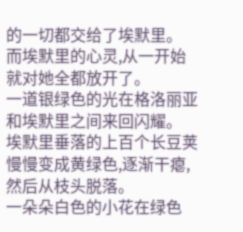的一切都交给了埃默里。
而埃默里的心灵,从一开始就对她全都放开了。
一道银绿色的光在格洛丽亚和埃默里之间来回闪耀。
埃默里垂落的上百个长豆荚慢慢变成黄绿色,逐渐干瘪,然后从枝头脱落。
一朵朵白色的小花在绿色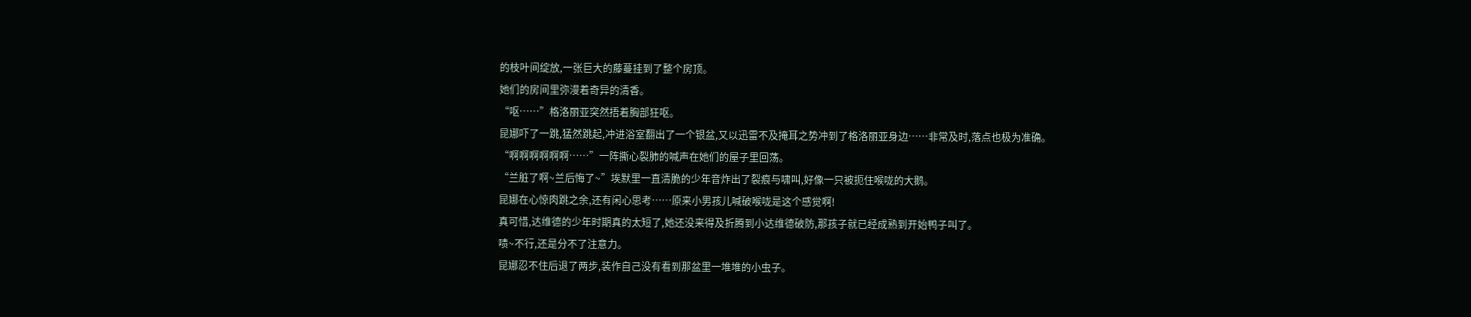的枝叶间绽放,一张巨大的藤蔓挂到了整个房顶。
她们的房间里弥漫着奇异的清香。
“呕……”格洛丽亚突然捂着胸部狂呕。
昆娜吓了一跳,猛然跳起,冲进浴室翻出了一个银盆,又以迅雷不及掩耳之势冲到了格洛丽亚身边……非常及时,落点也极为准确。
“啊啊啊啊啊啊……”一阵撕心裂肺的喊声在她们的屋子里回荡。
“兰脏了啊~兰后悔了~”埃默里一直清脆的少年音炸出了裂痕与啸叫,好像一只被扼住喉咙的大鹅。
昆娜在心惊肉跳之余,还有闲心思考……原来小男孩儿喊破喉咙是这个感觉啊!
真可惜,达维德的少年时期真的太短了,她还没来得及折腾到小达维德破防,那孩子就已经成熟到开始鸭子叫了。
啧~不行,还是分不了注意力。
昆娜忍不住后退了两步,装作自己没有看到那盆里一堆堆的小虫子。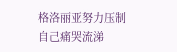格洛丽亚努力压制自己痛哭流涕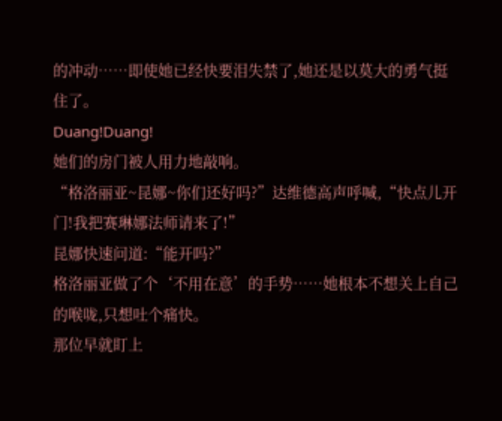的冲动……即使她已经快要泪失禁了,她还是以莫大的勇气挺住了。
Duang!Duang!
她们的房门被人用力地敲响。
“格洛丽亚~昆娜~你们还好吗?”达维德高声呼喊,“快点儿开门!我把赛琳娜法师请来了!”
昆娜快速问道:“能开吗?”
格洛丽亚做了个‘不用在意’的手势……她根本不想关上自己的喉咙,只想吐个痛快。
那位早就盯上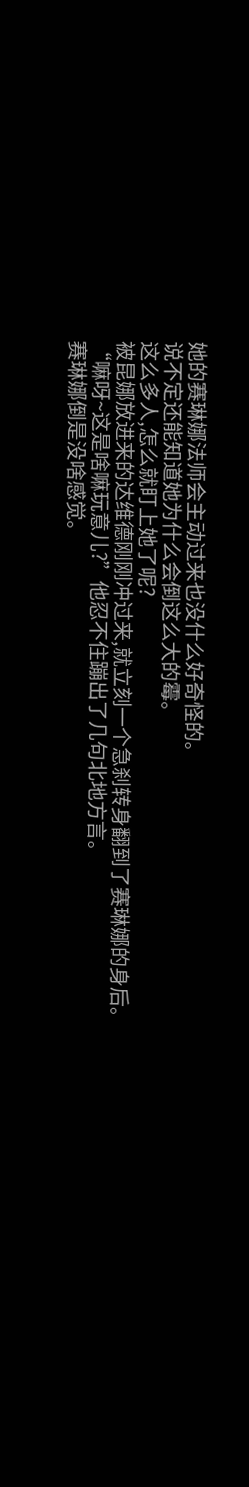她的赛琳娜法师会主动过来也没什么好奇怪的。
说不定还能知道她为什么会倒这么大的霉。
这么多人,怎么就盯上她了呢?
被昆娜放进来的达维德刚刚冲过来,就立刻一个急刹转身翻到了赛琳娜的身后。
“嘛呀~这是啥嘛玩意儿?”他忍不住蹦出了几句北地方言。
赛琳娜倒是没啥感觉。